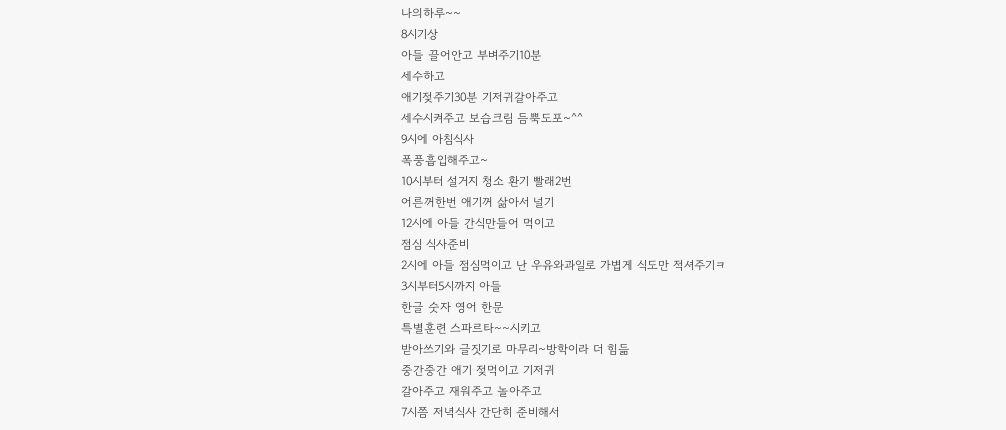나의하루~~
8시기상
아들 끌어안고 부벼주기10분
세수하고
애기젖주기30분 기저귀갈아주고
세수시켜주고 보습크림 듬뿍도포~^^
9시에 아침식사
폭풍흡입해주고~
10시부터 설거지 청소 환기 빨래2번
어른꺼한번 애기꺼 삶아서 널기
12시에 아들 간식만들어 먹이고
점심 식사준비
2시에 아들 점심먹이고 난 우유와과일로 가볍게 식도만 적셔주기ㅋ
3시부터5시까지 아들
한글 숫자 영어 한문
특별훈련 스파르타~~시키고
받아쓰기와 글짓기로 마무리~방학이라 더 힘듦
중간중간 애기 젖먹이고 기저귀
갈아주고 재워주고 놀아주고
7시쯤 저녁식사 간단히 준비해서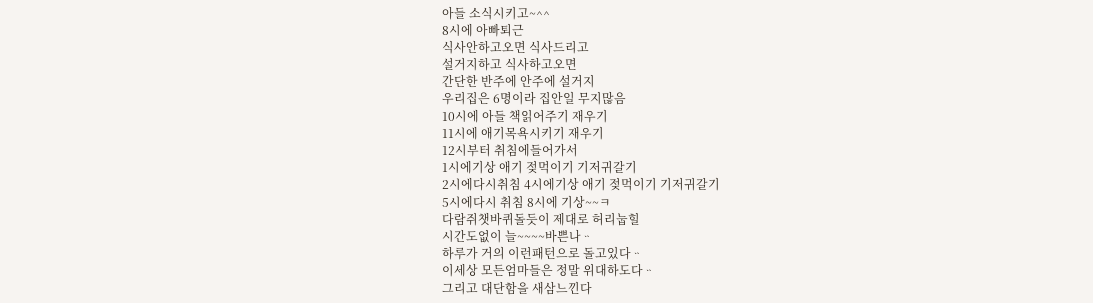아들 소식시키고~^^
8시에 아빠퇴근
식사안하고오면 식사드리고
설거지하고 식사하고오면
간단한 반주에 안주에 설거지
우리집은 6명이라 집안일 무지많음
10시에 아들 책읽어주기 재우기
11시에 애기목욕시키기 재우기
12시부터 취침에들어가서
1시에기상 애기 젖먹이기 기저귀갈기
2시에다시취침 4시에기상 애기 젖먹이기 기저귀갈기
5시에다시 취침 8시에 기상~~ㅋ
다람쥐챗바퀴돌듯이 제대로 허리눕힐
시간도없이 늘~~~~바쁜나ᆢ
하루가 거의 이런패턴으로 돌고있다ᆢ
이세상 모든엄마들은 정말 위대하도다ᆢ
그리고 대단함을 새삼느낀다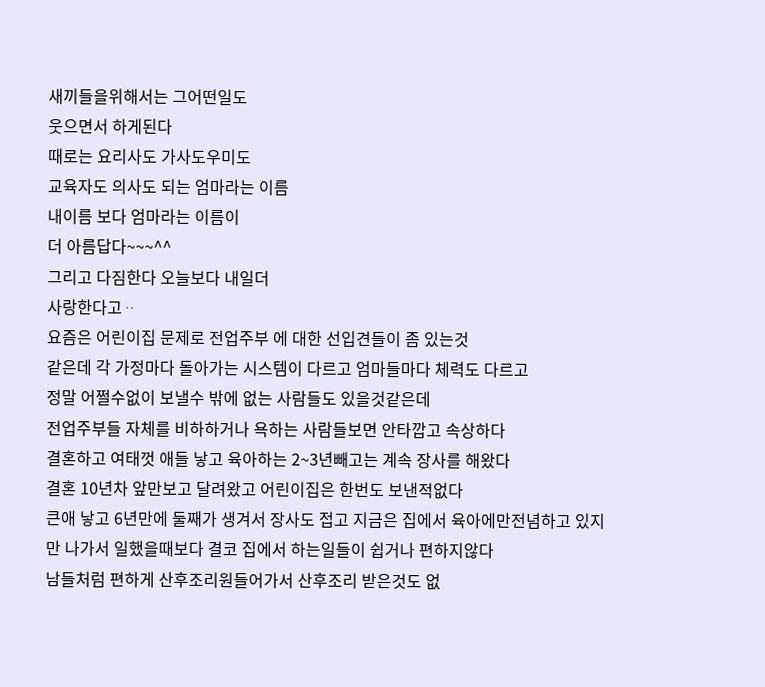새끼들을위해서는 그어떤일도
웃으면서 하게된다
때로는 요리사도 가사도우미도
교육자도 의사도 되는 엄마라는 이름
내이름 보다 엄마라는 이름이
더 아름답다~~~^^
그리고 다짐한다 오늘보다 내일더
사랑한다고ᆢ
요즘은 어린이집 문제로 전업주부 에 대한 선입견들이 좀 있는것
같은데 각 가정마다 돌아가는 시스템이 다르고 엄마들마다 체력도 다르고
정말 어쩔수없이 보낼수 밖에 없는 사람들도 있을것같은데
전업주부들 자체를 비하하거나 욕하는 사람들보면 안타깝고 속상하다
결혼하고 여태껏 애들 낳고 육아하는 2~3년빼고는 계속 장사를 해왔다
결혼 10년차 앞만보고 달려왔고 어린이집은 한번도 보낸적없다
큰애 낳고 6년만에 둘째가 생겨서 장사도 접고 지금은 집에서 육아에만전념하고 있지만 나가서 일했을때보다 결코 집에서 하는일들이 쉽거나 편하지않다
남들처럼 편하게 산후조리원들어가서 산후조리 받은것도 없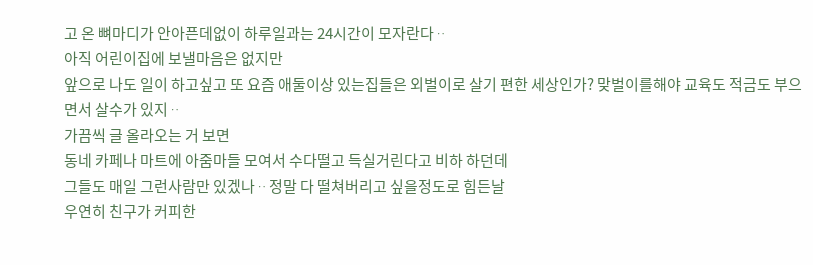고 온 뼈마디가 안아픈데없이 하루일과는 24시간이 모자란다ᆢ
아직 어린이집에 보낼마음은 없지만
앞으로 나도 일이 하고싶고 또 요즘 애둘이상 있는집들은 외벌이로 살기 편한 세상인가? 맞벌이를해야 교육도 적금도 부으면서 살수가 있지ᆢ
가끔씩 글 올라오는 거 보면
동네 카페나 마트에 아줌마들 모여서 수다떨고 득실거린다고 비하 하던데
그들도 매일 그런사람만 있겠나ᆢ정말 다 떨쳐버리고 싶을정도로 힘든날
우연히 친구가 커피한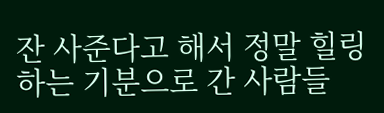잔 사준다고 해서 정말 힐링하는 기분으로 간 사람들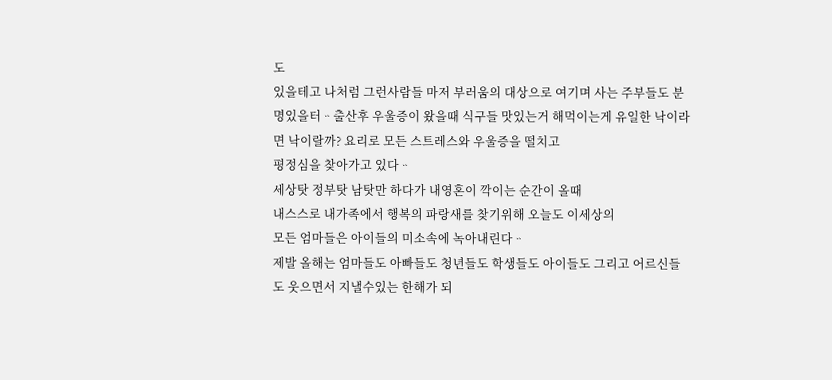도
있을테고 나처럼 그런사람들 마저 부러움의 대상으로 여기며 사는 주부들도 분명있을터ᆢ출산후 우울증이 왔을때 식구들 맛있는거 해먹이는게 유일한 낙이라면 낙이랄까? 요리로 모든 스트레스와 우울증을 떨치고
평정심을 찾아가고 있다ᆢ
세상탓 정부탓 남탓만 하다가 내영혼이 깍이는 순간이 올때
내스스로 내가족에서 행복의 파랑새를 찾기위해 오늘도 이세상의
모든 엄마들은 아이들의 미소속에 녹아내린다ᆢ
제발 올해는 엄마들도 아빠들도 청년들도 학생들도 아이들도 그리고 어르신들도 웃으면서 지낼수있는 한해가 되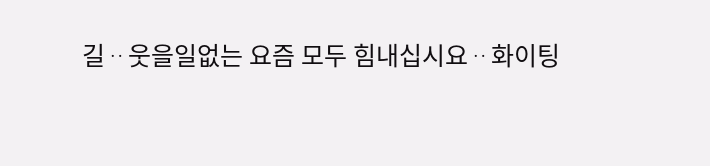길ᆢ웃을일없는 요즘 모두 힘내십시요ᆢ화이팅